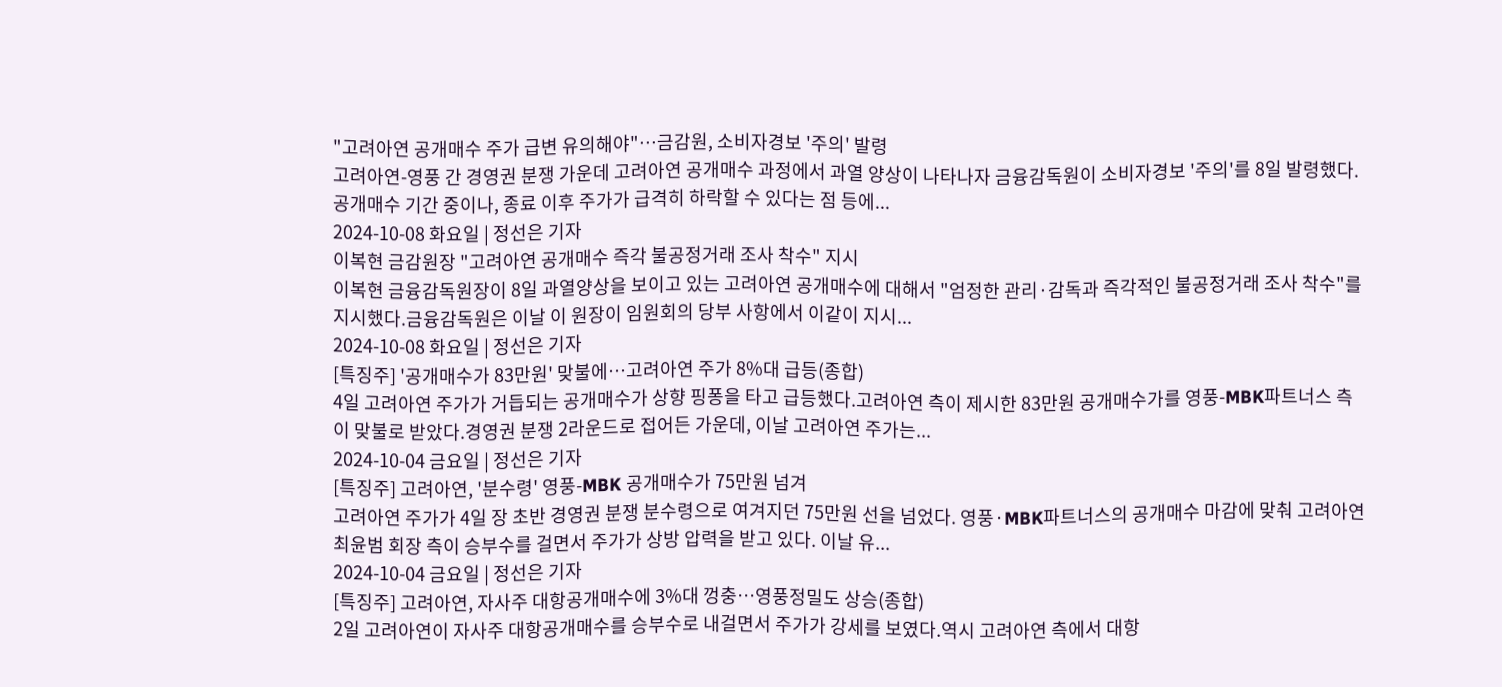"고려아연 공개매수 주가 급변 유의해야"…금감원, 소비자경보 '주의' 발령
고려아연-영풍 간 경영권 분쟁 가운데 고려아연 공개매수 과정에서 과열 양상이 나타나자 금융감독원이 소비자경보 '주의'를 8일 발령했다.공개매수 기간 중이나, 종료 이후 주가가 급격히 하락할 수 있다는 점 등에...
2024-10-08 화요일 | 정선은 기자
이복현 금감원장 "고려아연 공개매수 즉각 불공정거래 조사 착수" 지시
이복현 금융감독원장이 8일 과열양상을 보이고 있는 고려아연 공개매수에 대해서 "엄정한 관리·감독과 즉각적인 불공정거래 조사 착수"를 지시했다.금융감독원은 이날 이 원장이 임원회의 당부 사항에서 이같이 지시...
2024-10-08 화요일 | 정선은 기자
[특징주] '공개매수가 83만원' 맞불에…고려아연 주가 8%대 급등(종합)
4일 고려아연 주가가 거듭되는 공개매수가 상향 핑퐁을 타고 급등했다.고려아연 측이 제시한 83만원 공개매수가를 영풍-MBK파트너스 측이 맞불로 받았다.경영권 분쟁 2라운드로 접어든 가운데, 이날 고려아연 주가는...
2024-10-04 금요일 | 정선은 기자
[특징주] 고려아연, '분수령' 영풍-MBK 공개매수가 75만원 넘겨
고려아연 주가가 4일 장 초반 경영권 분쟁 분수령으로 여겨지던 75만원 선을 넘었다. 영풍·MBK파트너스의 공개매수 마감에 맞춰 고려아연 최윤범 회장 측이 승부수를 걸면서 주가가 상방 압력을 받고 있다. 이날 유...
2024-10-04 금요일 | 정선은 기자
[특징주] 고려아연, 자사주 대항공개매수에 3%대 껑충…영풍정밀도 상승(종합)
2일 고려아연이 자사주 대항공개매수를 승부수로 내걸면서 주가가 강세를 보였다.역시 고려아연 측에서 대항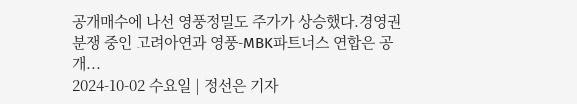공개매수에 나선 영풍정밀도 주가가 상승했다.경영권 분쟁 중인 고려아연과 영풍-MBK파트너스 연합은 공개...
2024-10-02 수요일 | 정선은 기자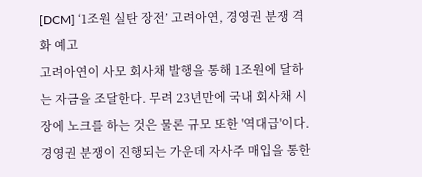[DCM] ‘1조원 실탄 장전’ 고려아연, 경영권 분쟁 격화 예고
고려아연이 사모 회사채 발행을 통해 1조원에 달하는 자금을 조달한다. 무려 23년만에 국내 회사채 시장에 노크를 하는 것은 물론 규모 또한 '역대급'이다. 경영권 분쟁이 진행되는 가운데 자사주 매입을 통한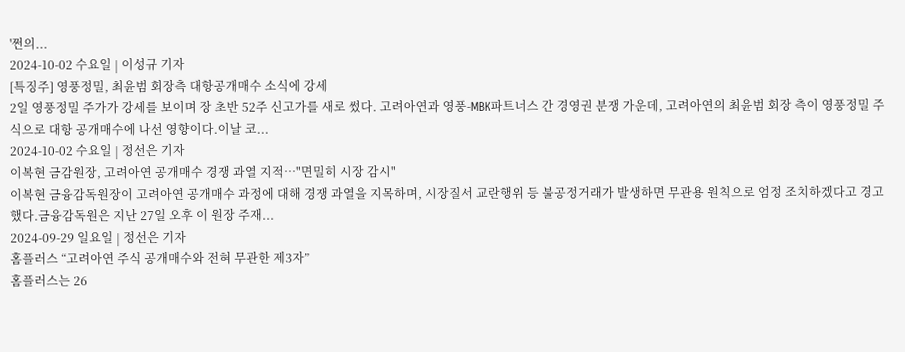'쩐의...
2024-10-02 수요일 | 이성규 기자
[특징주] 영풍정밀, 최윤범 회장측 대항공개매수 소식에 강세
2일 영풍정밀 주가가 강세를 보이며 장 초반 52주 신고가를 새로 썼다. 고려아연과 영풍-MBK파트너스 간 경영권 분쟁 가운데, 고려아연의 최윤범 회장 측이 영풍정밀 주식으로 대항 공개매수에 나선 영향이다.이날 코...
2024-10-02 수요일 | 정선은 기자
이복현 금감원장, 고려아연 공개매수 경쟁 과열 지적…"면밀히 시장 감시"
이복현 금융감독원장이 고려아연 공개매수 과정에 대해 경쟁 과열을 지목하며, 시장질서 교란행위 등 불공정거래가 발생하면 무관용 원칙으로 엄정 조치하겠다고 경고했다.금융감독원은 지난 27일 오후 이 원장 주재...
2024-09-29 일요일 | 정선은 기자
홈플러스 “고려아연 주식 공개매수와 전혀 무관한 제3자”
홈플러스는 26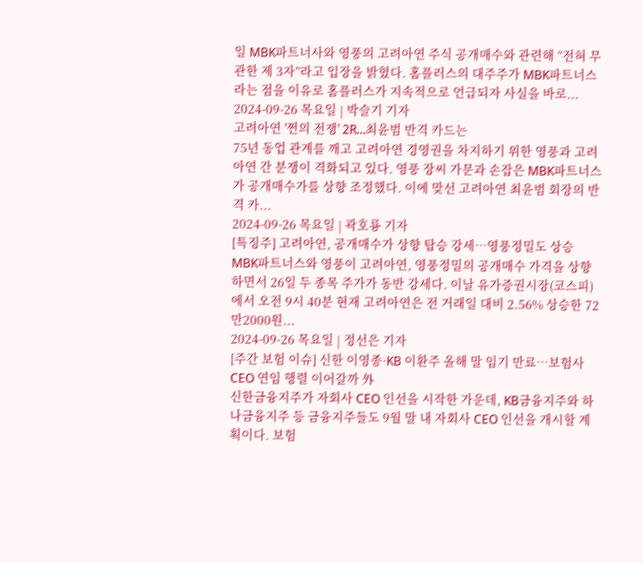일 MBK파트너사와 영풍의 고려아연 주식 공개매수와 관련해 “전혀 무관한 제 3자”라고 입장을 밝혔다. 홈플러스의 대주주가 MBK파트너스라는 점을 이유로 홈플러스가 지속적으로 언급되자 사실을 바로...
2024-09-26 목요일 | 박슬기 기자
고려아연 '쩐의 전쟁' 2R…최윤범 반격 카드는
75년 동업 관계를 깨고 고려아연 경영권을 차지하기 위한 영풍과 고려아연 간 분쟁이 격화되고 있다. 영풍 장씨 가문과 손잡은 MBK파트너스가 공개매수가를 상향 조정했다. 이에 맞선 고려아연 최윤범 회장의 반격 카...
2024-09-26 목요일 | 곽호룡 기자
[특징주] 고려아연, 공개매수가 상향 탑승 강세…영풍정밀도 상승
MBK파트너스와 영풍이 고려아연, 영풍정밀의 공개매수 가격을 상향하면서 26일 두 종목 주가가 동반 강세다. 이날 유가증권시장(코스피)에서 오전 9시 40분 현재 고려아연은 전 거래일 대비 2.56% 상승한 72만2000원...
2024-09-26 목요일 | 정선은 기자
[주간 보험 이슈] 신한 이영종·KB 이환주 올해 말 임기 만료…보험사 CEO 연임 행렬 이어갈까 外
신한금융지주가 자회사 CEO 인선을 시작한 가운데, KB금융지주와 하나금융지주 등 금융지주들도 9월 말 내 자회사 CEO 인선을 개시할 계획이다. 보험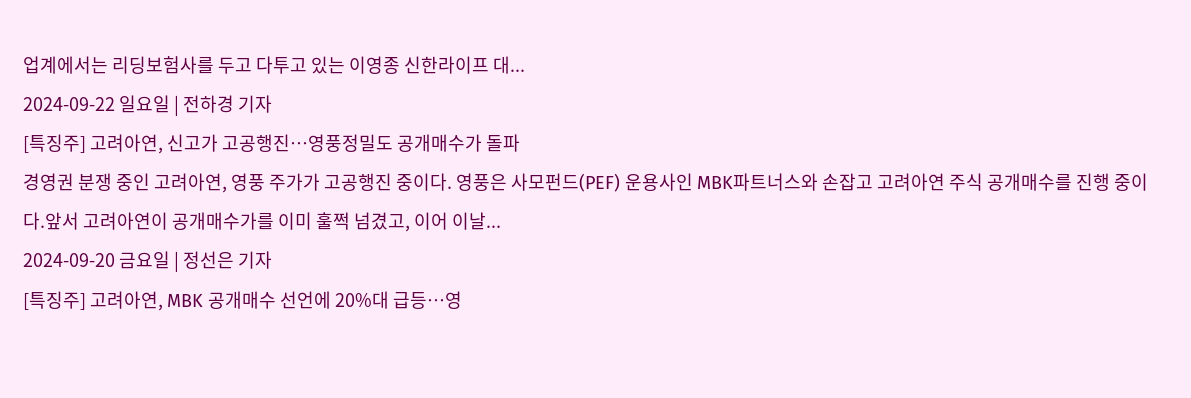업계에서는 리딩보험사를 두고 다투고 있는 이영종 신한라이프 대...
2024-09-22 일요일 | 전하경 기자
[특징주] 고려아연, 신고가 고공행진…영풍정밀도 공개매수가 돌파
경영권 분쟁 중인 고려아연, 영풍 주가가 고공행진 중이다. 영풍은 사모펀드(PEF) 운용사인 MBK파트너스와 손잡고 고려아연 주식 공개매수를 진행 중이다.앞서 고려아연이 공개매수가를 이미 훌쩍 넘겼고, 이어 이날...
2024-09-20 금요일 | 정선은 기자
[특징주] 고려아연, MBK 공개매수 선언에 20%대 급등…영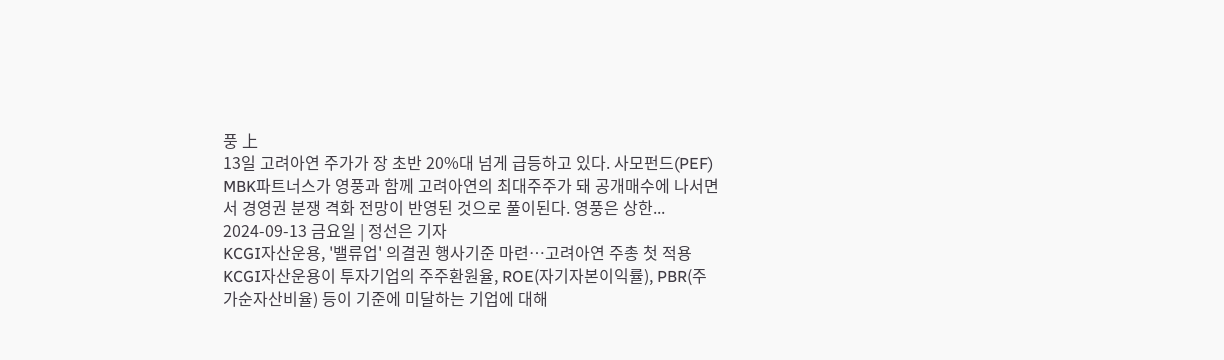풍 上
13일 고려아연 주가가 장 초반 20%대 넘게 급등하고 있다. 사모펀드(PEF) MBK파트너스가 영풍과 함께 고려아연의 최대주주가 돼 공개매수에 나서면서 경영권 분쟁 격화 전망이 반영된 것으로 풀이된다. 영풍은 상한...
2024-09-13 금요일 | 정선은 기자
KCGI자산운용, '밸류업' 의결권 행사기준 마련…고려아연 주총 첫 적용
KCGI자산운용이 투자기업의 주주환원율, ROE(자기자본이익률), PBR(주가순자산비율) 등이 기준에 미달하는 기업에 대해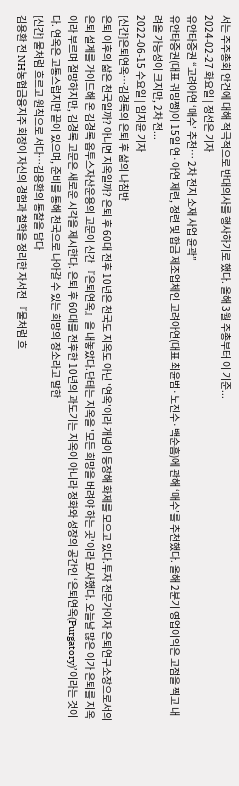서는 주주총회 안건에 대해 적극적으로 반대의사를 행사하기로 했다. 올해 3월 주총부터 이 기준...
2024-02-27 화요일 | 정선은 기자
유안타증권 “고려아연 ‘매수’ 추천… 2차 전지 소재 사업 윤곽”
유안타증권(대표 궈밍쩡)이 15일 연·아연 제련, 정련 및 합금 제조업체인 고려아연(대표 최윤범·노진수·백순흠)에 관해 ‘매수’를 추천했다. 올해 2분기 영업이익은 고점을 찍고 내려올 가능성이 크지만, 2차 전...
2022-06-15 수요일 | 임지윤 기자
[신간]은퇴연옥…김경록의 은퇴 후 삶의 나침반
은퇴 이후의 삶은 천국일까? 아니면 지옥일까? 은퇴 후 60대 전후 10년은 천국도 지옥도 아닌 '연옥'이라 개념이 등장해 화제를 모으고 있다.투자 전문가이자 은퇴연구소장으로서의 은퇴 설계를 가이드해 온 김경록 옵투스자산운용의 고문이 신간 『은퇴연옥』을 내놓았다.단테는 지옥을 '모든 희망을 버려야 하는 곳'이라 묘사했다. 오늘날 많은 이가 은퇴를 지옥이라 부르며 절망하지만, 김경록 고문은 새로운 시각을 제시한다. 은퇴 후 60대를 전후한 10년의 과도기는 지옥이 아니라 정화와 성장의 공간인 ‘은퇴연옥(Purgatory)’이라는 것이다. 연옥은 고통스럽지만 끝이 있으며, 준비를 통해 천국으로 나아갈 수 있는 희망의 장소라고 말한
[신간] 물처럼 흐르고 원칙으로 서다…김용환의 통찰을 담다
김용환 전 NH농협금융지주 회장이 자신의 경험과 철학을 정리한 자서전 『물처럼 흐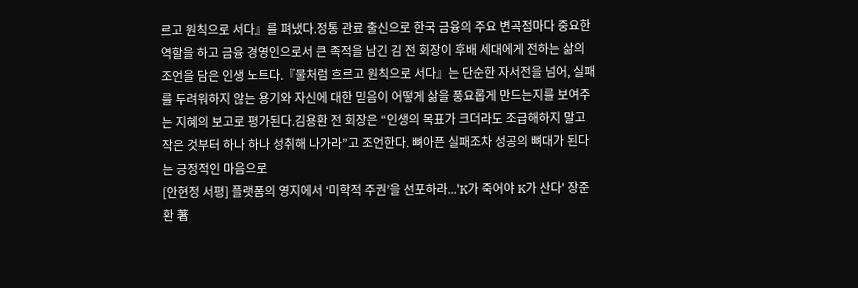르고 원칙으로 서다』를 펴냈다.정통 관료 출신으로 한국 금융의 주요 변곡점마다 중요한 역할을 하고 금융 경영인으로서 큰 족적을 남긴 김 전 회장이 후배 세대에게 전하는 삶의 조언을 담은 인생 노트다.『물처럼 흐르고 원칙으로 서다』는 단순한 자서전을 넘어, 실패를 두려워하지 않는 용기와 자신에 대한 믿음이 어떻게 삶을 풍요롭게 만드는지를 보여주는 지혜의 보고로 평가된다.김용환 전 회장은 “인생의 목표가 크더라도 조급해하지 말고 작은 것부터 하나 하나 성취해 나가라”고 조언한다. 뼈아픈 실패조차 성공의 뼈대가 된다는 긍정적인 마음으로
[안현정 서평] 플랫폼의 영지에서 ‘미학적 주권’을 선포하라...'K가 죽어야 K가 산다' 장준환 著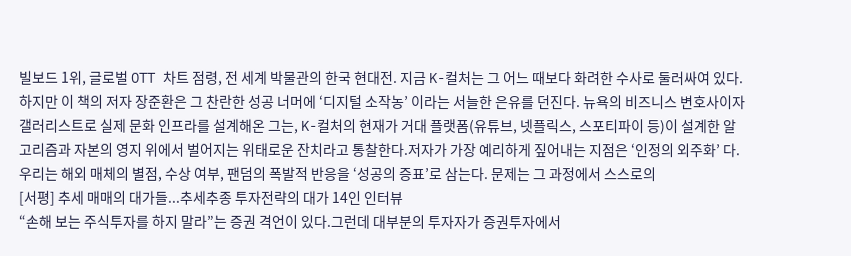빌보드 1위, 글로벌 OTT 차트 점령, 전 세계 박물관의 한국 현대전. 지금 K-컬처는 그 어느 때보다 화려한 수사로 둘러싸여 있다. 하지만 이 책의 저자 장준환은 그 찬란한 성공 너머에 ‘디지털 소작농’ 이라는 서늘한 은유를 던진다. 뉴욕의 비즈니스 변호사이자 갤러리스트로 실제 문화 인프라를 설계해온 그는, K-컬처의 현재가 거대 플랫폼(유튜브, 넷플릭스, 스포티파이 등)이 설계한 알고리즘과 자본의 영지 위에서 벌어지는 위태로운 잔치라고 통찰한다.저자가 가장 예리하게 짚어내는 지점은 ‘인정의 외주화’ 다. 우리는 해외 매체의 별점, 수상 여부, 팬덤의 폭발적 반응을 ‘성공의 증표’로 삼는다. 문제는 그 과정에서 스스로의
[서평] 추세 매매의 대가들...추세추종 투자전략의 대가 14인 인터뷰
“손해 보는 주식투자를 하지 말라”는 증권 격언이 있다.그런데 대부분의 투자자가 증권투자에서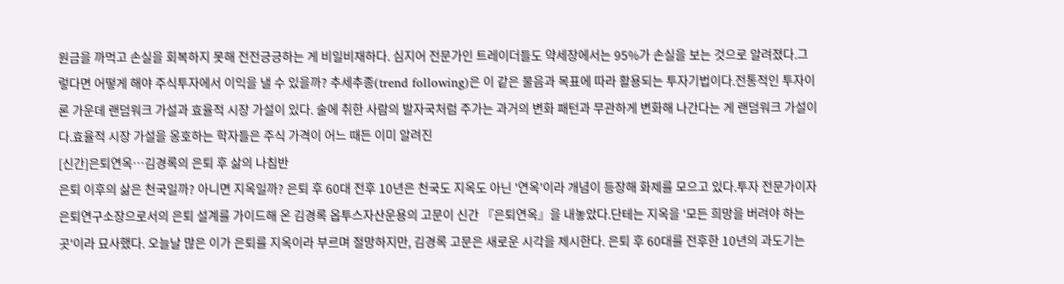원금을 까먹고 손실을 회복하지 못해 전전긍긍하는 게 비일비재하다. 심지어 전문가인 트레이더들도 약세장에서는 95%가 손실을 보는 것으로 알려졌다.그렇다면 어떻게 해야 주식투자에서 이익을 낼 수 있을까? 추세추종(trend following)은 이 같은 물음과 목표에 따라 활용되는 투자기법이다.전통적인 투자이론 가운데 랜덤워크 가설과 효율적 시장 가설이 있다. 술에 취한 사람의 발자국처럼 주가는 과거의 변화 패턴과 무관하게 변화해 나간다는 게 랜덤워크 가설이다.효율적 시장 가설을 옹호하는 학자들은 주식 가격이 어느 때든 이미 알려진
[신간]은퇴연옥…김경록의 은퇴 후 삶의 나침반
은퇴 이후의 삶은 천국일까? 아니면 지옥일까? 은퇴 후 60대 전후 10년은 천국도 지옥도 아닌 '연옥'이라 개념이 등장해 화제를 모으고 있다.투자 전문가이자 은퇴연구소장으로서의 은퇴 설계를 가이드해 온 김경록 옵투스자산운용의 고문이 신간 『은퇴연옥』을 내놓았다.단테는 지옥을 '모든 희망을 버려야 하는 곳'이라 묘사했다. 오늘날 많은 이가 은퇴를 지옥이라 부르며 절망하지만, 김경록 고문은 새로운 시각을 제시한다. 은퇴 후 60대를 전후한 10년의 과도기는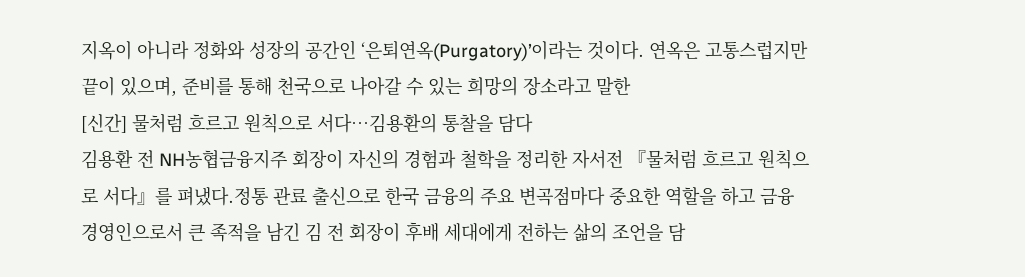지옥이 아니라 정화와 성장의 공간인 ‘은퇴연옥(Purgatory)’이라는 것이다. 연옥은 고통스럽지만 끝이 있으며, 준비를 통해 천국으로 나아갈 수 있는 희망의 장소라고 말한
[신간] 물처럼 흐르고 원칙으로 서다…김용환의 통찰을 담다
김용환 전 NH농협금융지주 회장이 자신의 경험과 철학을 정리한 자서전 『물처럼 흐르고 원칙으로 서다』를 펴냈다.정통 관료 출신으로 한국 금융의 주요 변곡점마다 중요한 역할을 하고 금융 경영인으로서 큰 족적을 남긴 김 전 회장이 후배 세대에게 전하는 삶의 조언을 담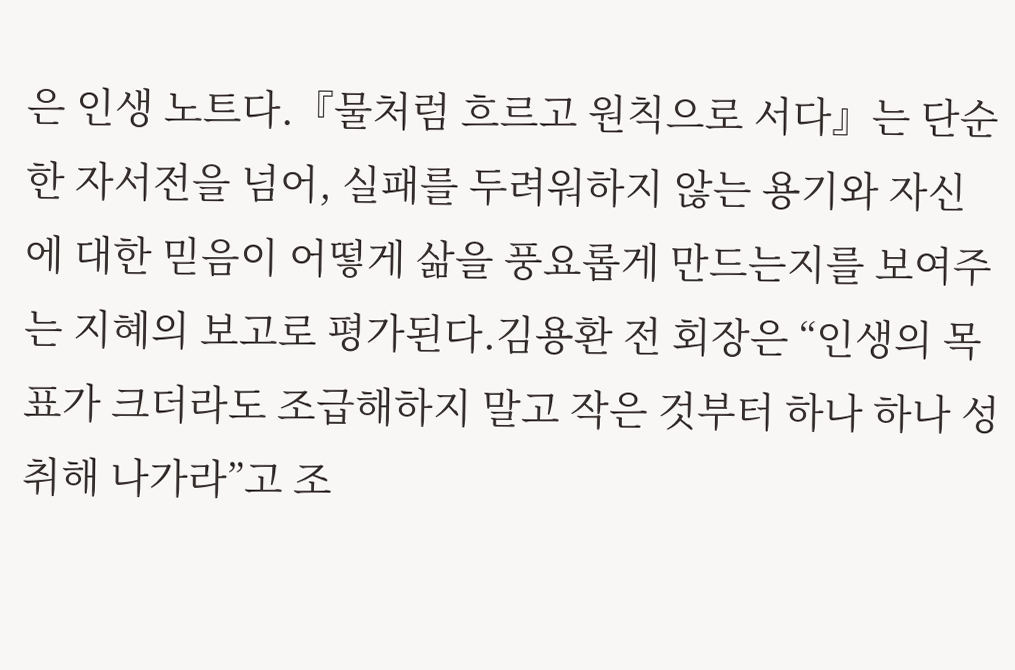은 인생 노트다.『물처럼 흐르고 원칙으로 서다』는 단순한 자서전을 넘어, 실패를 두려워하지 않는 용기와 자신에 대한 믿음이 어떻게 삶을 풍요롭게 만드는지를 보여주는 지혜의 보고로 평가된다.김용환 전 회장은 “인생의 목표가 크더라도 조급해하지 말고 작은 것부터 하나 하나 성취해 나가라”고 조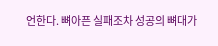언한다. 뼈아픈 실패조차 성공의 뼈대가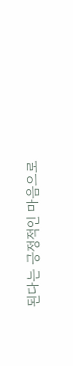된다는 긍정적인 마음으로